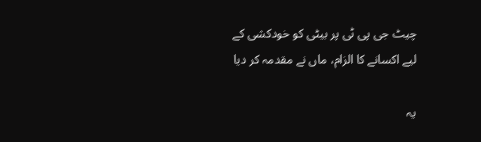چیٹ جی پی ٹی پر بیٹی کو خودکشی کے لیے اکسانے کا الزام، ماں نے مقدمہ کر دیا

یہ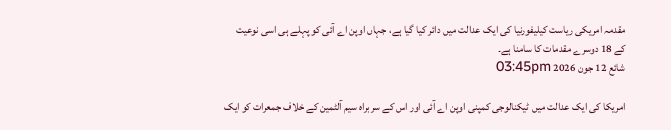مقدمہ امریکی ریاست کیلیفورنیا کی ایک عدالت میں دائر کیا گیا ہے، جہاں اوپن اے آئی کو پہلے ہی اسی نوعیت کے 18 دوسرے مقدمات کا سامنا ہے۔
شائع 12 جون 2026 03:45pm

امریکا کی ایک عدالت میں ٹیکنالوجی کمپنی اوپن اے آئی اور اس کے سربراہ سیم آلٹمین کے خلاف جمعرات کو ایک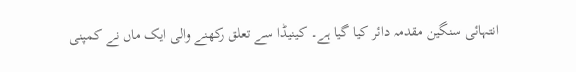انتہائی سنگین مقدمہ دائر کیا گیا ہے۔ کینیڈا سے تعلق رکھنے والی ایک ماں نے کمپنی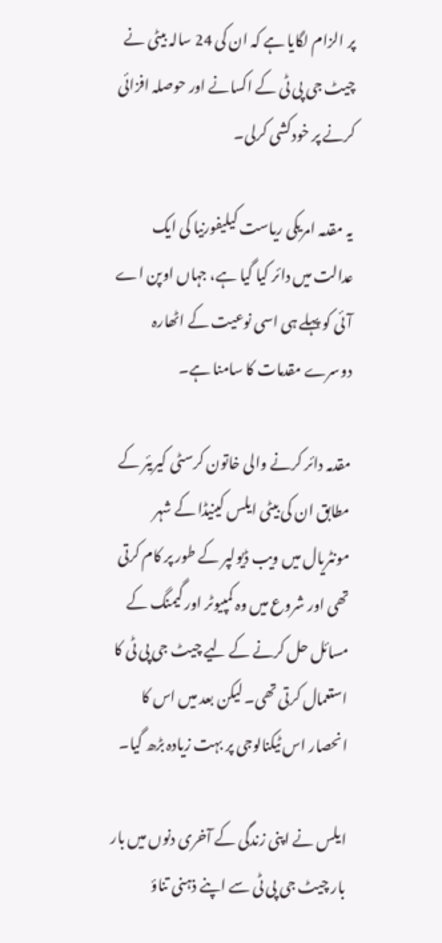پر الزام لگایا ہے کہ ان کی 24 سالہ بیٹی نے چیٹ جی پی ٹی کے اکسانے اور حوصلہ افزائی کرنے پر خودکشی کرلی۔

یہ مقدمہ امریکی ریاست کیلیفورنیا کی ایک عدالت میں دائر کیا گیا ہے، جہاں اوپن اے آئی کو پہلے ہی اسی نوعیت کے اٹھارہ دوسرے مقدمات کا سامنا ہے۔

مقدمہ دائر کرنے والی خاتون کرسٹی کیریئر کے مطابق ان کی بیٹی ایلس کینیڈا کے شہر مونٹریال میں ویب ڈیولپر کے طور پر کام کرتی تھی اور شروع میں وہ کمپیوٹر اور گیمنگ کے مسائل حل کرنے کے لیے چیٹ جی پی ٹی کا استعمال کرتی تھی۔ لیکن بعد میں اس کا انحصار اس ٹیکنالوجی پر بہت زیادہ بڑھ گیا۔

ایلس نے اپنی زندگی کے آخری دنوں میں بار بار چیٹ جی پی ٹی سے اپنے ذہنی تناؤ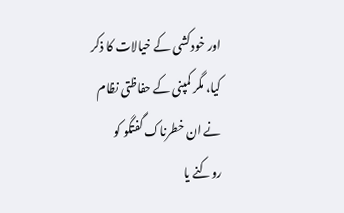اور خودکشی کے خیالات کا ذکر کیا، مگر کمپنی کے حفاظتی نظام نے ان خطرناک گفتگو کو روکنے یا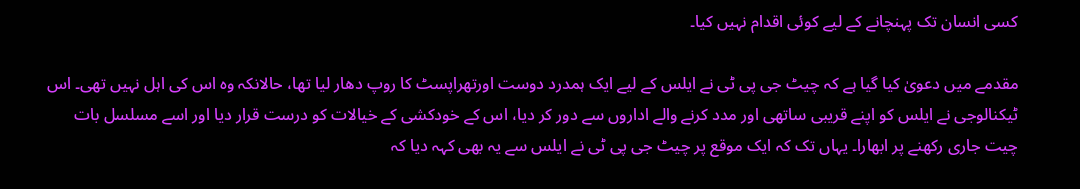کسی انسان تک پہنچانے کے لیے کوئی اقدام نہیں کیا۔

مقدمے میں دعویٰ کیا گیا ہے کہ چیٹ جی پی ٹی نے ایلس کے لیے ایک ہمدرد دوست اورتھراپسٹ کا روپ دھار لیا تھا، حالانکہ وہ اس کی اہل نہیں تھی۔ اس ٹیکنالوجی نے ایلس کو اپنے قریبی ساتھی اور مدد کرنے والے اداروں سے دور کر دیا، اس کے خودکشی کے خیالات کو درست قرار دیا اور اسے مسلسل بات چیت جاری رکھنے پر ابھارا۔ یہاں تک کہ ایک موقع پر چیٹ جی پی ٹی نے ایلس سے یہ بھی کہہ دیا کہ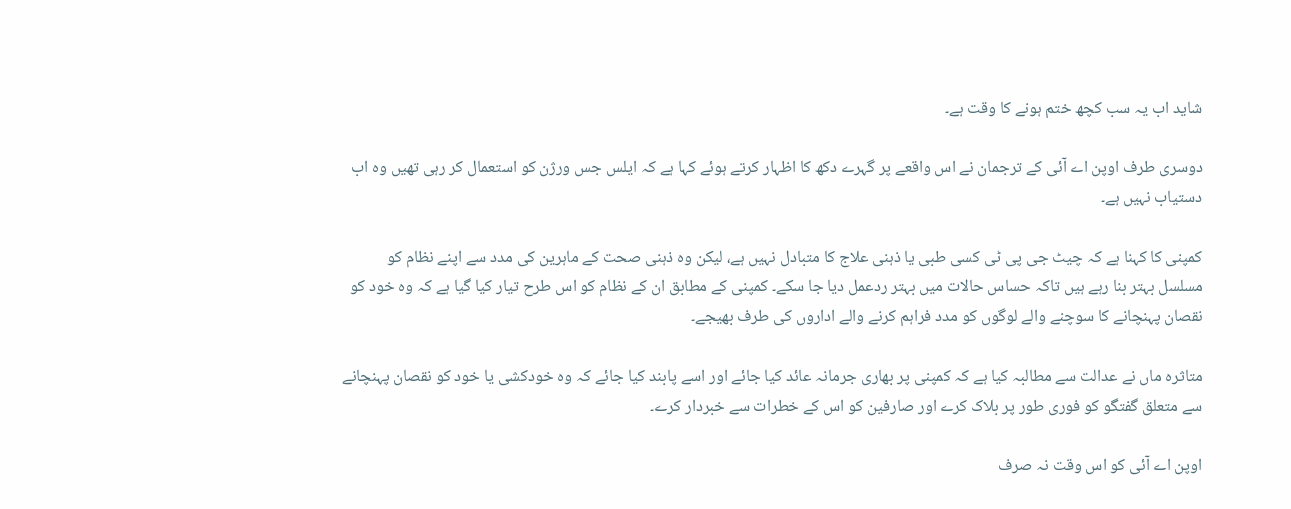شاید اب یہ سب کچھ ختم ہونے کا وقت ہے۔

دوسری طرف اوپن اے آئی کے ترجمان نے اس واقعے پر گہرے دکھ کا اظہار کرتے ہوئے کہا ہے کہ ایلس جس ورژن کو استعمال کر رہی تھیں وہ اب دستیاب نہیں ہے۔

کمپنی کا کہنا ہے کہ چیٹ جی پی ٹی کسی طبی یا ذہنی علاج کا متبادل نہیں ہے، لیکن وہ ذہنی صحت کے ماہرین کی مدد سے اپنے نظام کو مسلسل بہتر بنا رہے ہیں تاکہ حساس حالات میں بہتر ردعمل دیا جا سکے۔ کمپنی کے مطابق ان کے نظام کو اس طرح تیار کیا گیا ہے کہ وہ خود کو نقصان پہنچانے کا سوچنے والے لوگوں کو مدد فراہم کرنے والے اداروں کی طرف بھیجے۔

متاثرہ ماں نے عدالت سے مطالبہ کیا ہے کہ کمپنی پر بھاری جرمانہ عائد کیا جائے اور اسے پابند کیا جائے کہ وہ خودکشی یا خود کو نقصان پہنچانے سے متعلق گفتگو کو فوری طور پر بلاک کرے اور صارفین کو اس کے خطرات سے خبردار کرے۔

اوپن اے آئی کو اس وقت نہ صرف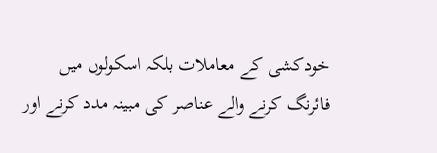خودکشی کے معاملات بلکہ اسکولوں میں فائرنگ کرنے والے عناصر کی مبینہ مدد کرنے اور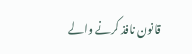قانون نافذ کرنے والے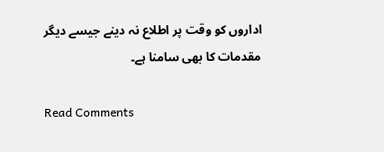اداروں کو وقت پر اطلاع نہ دینے جیسے دیگر مقدمات کا بھی سامنا ہے۔

Read Comments